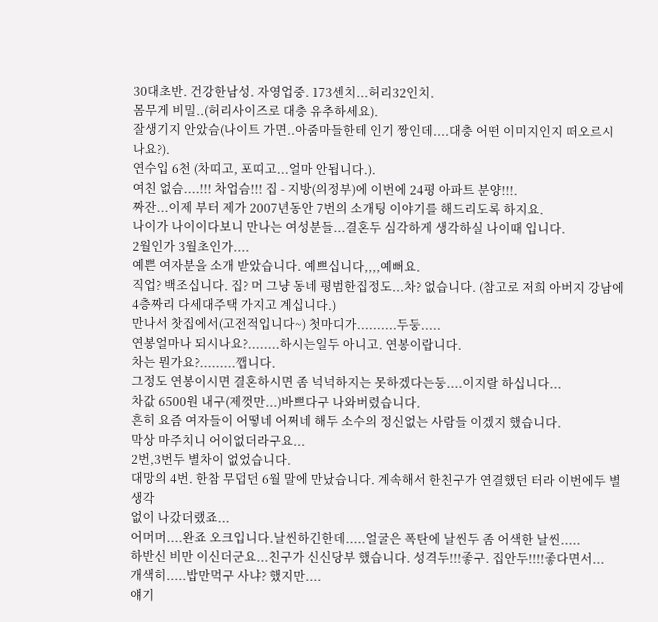30대초반. 건강한남성. 자영업중. 173센치...허리32인치.
몸무게 비밀..(허리사이즈로 대충 유추하세요).
잘생기지 안았슴(나이트 가면..아줌마들한테 인기 짱인데....대충 어떤 이미지인지 떠오르시나요?).
연수입 6천 (차띠고, 포띠고...얼마 안됩니다.).
여친 없슴....!!! 차업슴!!! 집 - 지방(의정부)에 이번에 24평 아파트 분양!!!.
짜잔...이제 부터 제가 2007년동안 7번의 소개팅 이야기를 해드리도록 하지요.
나이가 나이이다보니 만나는 여성분들...결혼두 심각하게 생각하실 나이때 입니다.
2월인가 3월초인가....
예쁜 여자분을 소개 받았습니다. 예쁘십니다,,,,예뻐요.
직업? 백조십니다. 집? 머 그냥 동네 평범한집정도...차? 없습니다. (참고로 저희 아버지 강남에 4층짜리 다세대주택 가지고 계십니다.)
만나서 찻집에서(고전적입니다~) 첫마디가..........두둥.....
연봉얼마나 되시나요?........하시는일두 아니고. 연봉이랍니다.
차는 뭔가요?.........깹니다.
그정도 연봉이시면 결혼하시면 좀 넉넉하지는 못하겠다는둥....이지랄 하십니다...
차값 6500원 내구(제껏만...)바쁘다구 나와버렸습니다.
흔히 요즘 여자들이 어떻네 어쩌네 해두 소수의 정신없는 사람들 이겠지 했습니다.
막상 마주치니 어이없더라구요...
2번,3번두 별차이 없었습니다.
대망의 4번. 한참 무덥던 6월 말에 만났습니다. 계속해서 한친구가 연결했던 터라 이번에두 별 생각
없이 나갔더랬죠...
어머머....완죠 오크입니다.날씬하긴한데.....얼굴은 폭탄에 날씬두 좀 어색한 날씬.....
하반신 비만 이신더군요...친구가 신신당부 했습니다. 성격두!!!좋구. 집안두!!!!좋다면서...
개색히.....밥만먹구 사냐? 했지만....
얘기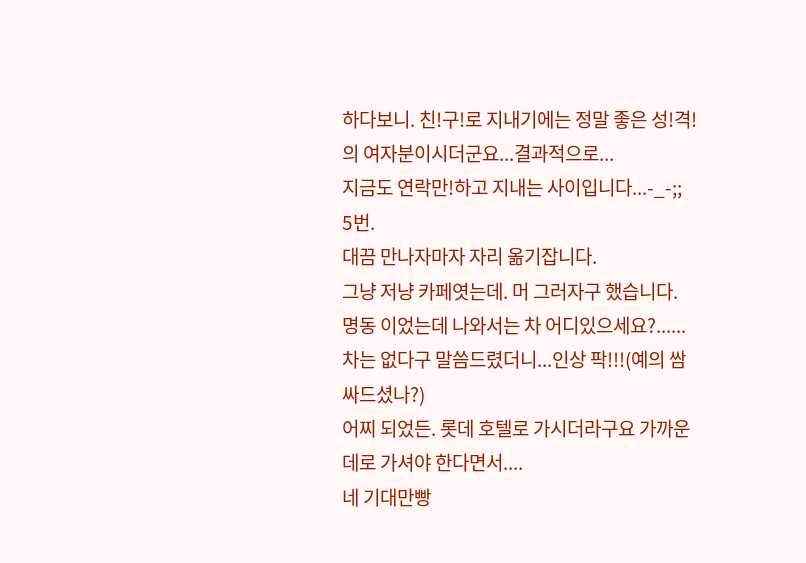하다보니. 친!구!로 지내기에는 정말 좋은 성!격!의 여자분이시더군요...결과적으로...
지금도 연락만!하고 지내는 사이입니다...-_-;;
5번.
대끔 만나자마자 자리 옮기잡니다.
그냥 저냥 카페엿는데. 머 그러자구 했습니다.
명동 이었는데 나와서는 차 어디있으세요?......
차는 없다구 말씀드렸더니...인상 팍!!!(예의 쌈싸드셨나?)
어찌 되었든. 롯데 호텔로 가시더라구요 가까운데로 가셔야 한다면서....
네 기대만빵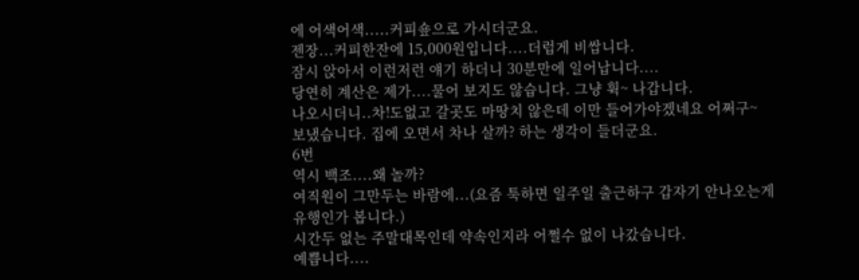에 어색어색.....커피숖으로 가시더군요.
젠장...커피한잔에 15,000원입니다....더럽게 비쌉니다.
잠시 앉아서 이런저런 얘기 하더니 30분만에 일어납니다....
당연히 계산은 제가....물어 보지도 않습니다. 그냥 휙~ 나갑니다.
나오시더니..차!도없고 갈곳도 마땅치 않은데 이만 들어가야겠네요 어쩌구~
보냈습니다. 집에 오면서 차나 살까? 하는 생각이 들더군요.
6번
역시 백조....왜 놀까?
여직원이 그만두는 바람에...(요즘 툭하면 일주일 출근하구 갑자기 안나오는게 유행인가 봅니다.)
시간두 없는 주말대목인데 약속인지라 어쩔수 없이 나갔습니다.
예쁩니다....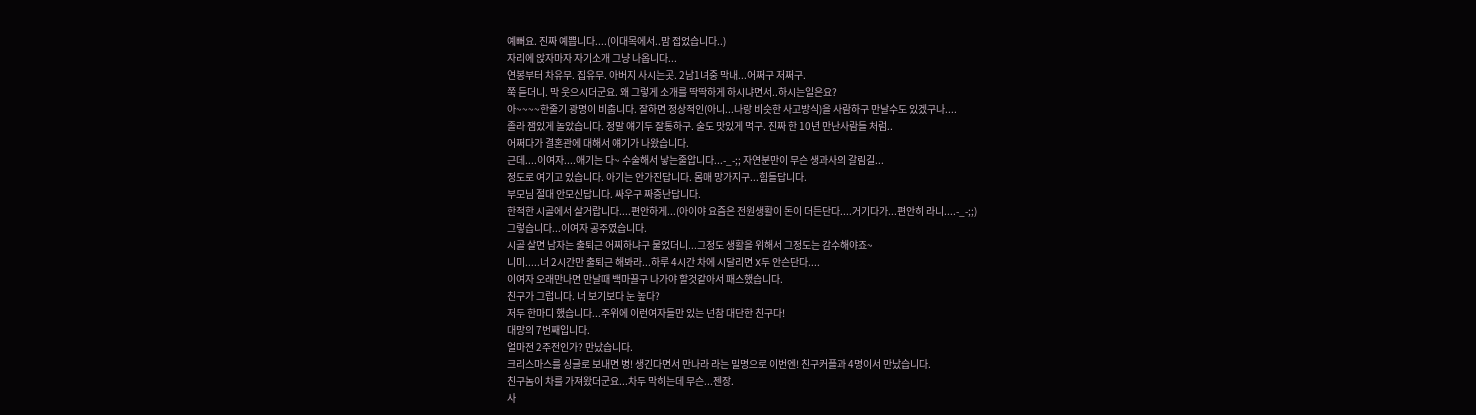예뻐요. 진짜 예쁩니다....(이대목에서..맘 접었습니다..)
자리에 앉자마자 자기소개 그냥 나옵니다...
연봉부터 차유무. 집유무. 아버지 사시는곳. 2남1녀중 막내...어쩌구 저쩌구.
쭉 듣더니. 막 웃으시더군요. 왜 그렇게 소개를 딱딱하게 하시냐면서..하시는일은요?
아~~~~한줄기 광명이 비춥니다. 잘하면 정상적인(아니...나랑 비슷한 사고방식)을 사람하구 만날수도 있겠구나....
졸라 잼있게 놀았습니다. 정말 얘기두 잘통하구. 술도 맛있게 먹구. 진짜 한 10년 만난사람들 처럼..
어쩌다가 결혼관에 대해서 얘기가 나왔습니다.
근데....이여자....애기는 다~ 수술해서 낳는줄압니다...-_-;; 자연분만이 무슨 생과사의 갈림길...
정도로 여기고 있습니다. 아기는 안가진답니다. 몸매 망가지구...힘들답니다.
부모님 절대 안모신답니다. 싸우구 짜증난답니다.
한적한 시골에서 살거랍니다....편안하게...(아이야 요즘은 전원생활이 돈이 더든단다....거기다가...편안히 라니....-_-;;)
그렇습니다...이여자 공주였습니다.
시골 살면 남자는 출퇴근 어찌하냐구 물었더니...그정도 생활을 위해서 그정도는 감수해야죠~
니미.....너 2시간만 출퇴근 해봐라...하루 4시간 차에 시달리면 X두 안슨단다....
이여자 오래만나면 만날때 백마끌구 나가야 할것같아서 패스했습니다.
친구가 그럽니다. 너 보기보다 눈 높다?
저두 한마디 했습니다...주위에 이런여자들만 있는 넌참 대단한 친구다!
대망의 7번째입니다.
얼마전 2주전인가? 만났습니다.
크리스마스를 싱글로 보내면 병! 생긴다면서 만나라 라는 밀명으로 이번엔! 친구커플과 4명이서 만났습니다.
친구놈이 차를 가져왔더군요...차두 막히는데 무슨...젠장.
사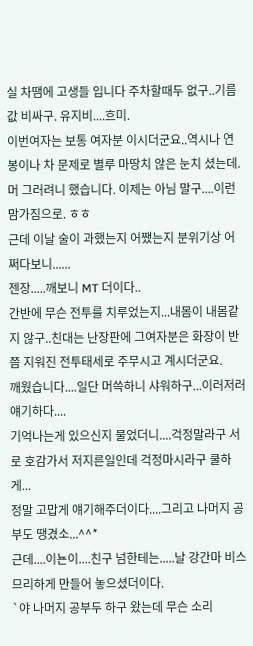실 차땜에 고생들 입니다 주차할때두 없구..기름값 비싸구. 유지비....흐미.
이번여자는 보통 여자분 이시더군요..역시나 연봉이나 차 문제로 별루 마땅치 않은 눈치 셨는데.
머 그러려니 했습니다. 이제는 아님 말구....이런 맘가짐으로. ㅎㅎ
근데 이날 술이 과했는지 어쨌는지 분위기상 어쩌다보니......
젠장.....깨보니 MT 더이다..
간반에 무슨 전투를 치루었는지...내몸이 내몸같지 않구..친대는 난장판에 그여자분은 화장이 반쯤 지워진 전투태세로 주무시고 계시더군요.
깨웠습니다....일단 머쓱하니 샤워하구...이러저러 얘기하다....
기억나는게 있으신지 물었더니....걱정말라구 서로 호감가서 저지른일인데 걱정마시라구 쿨하게...
정말 고맙게 얘기해주더이다....그리고 나머지 공부도 땡겼소...^^*
근데....이뇬이....친구 넘한테는.....날 강간마 비스므리하게 만들어 놓으셨더이다.
`야 나머지 공부두 하구 왔는데 무슨 소리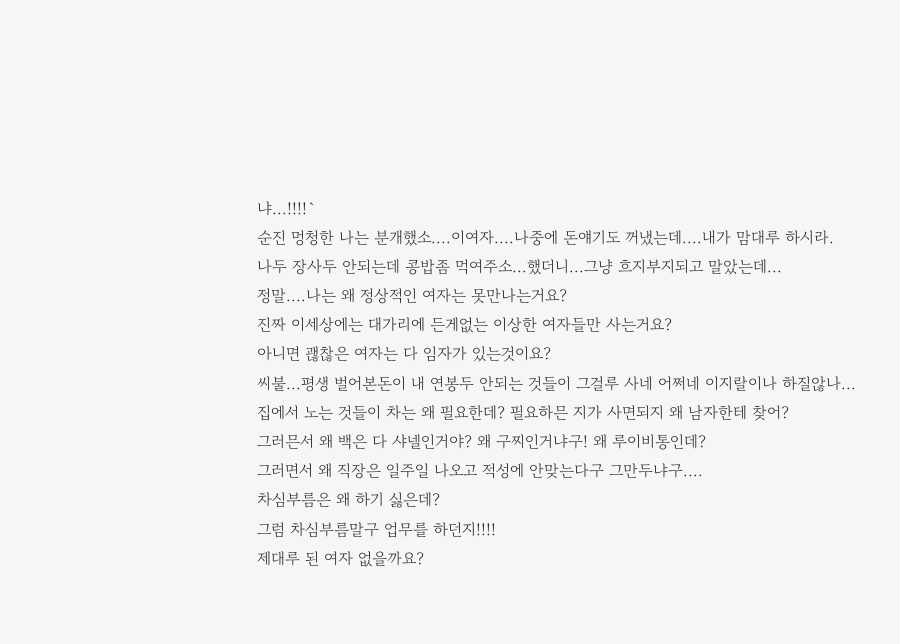냐...!!!!`
순진 멍청한 나는 분개했소....이여자....나중에 돈얘기도 꺼냈는데....내가 맘대루 하시라.
나두 장사두 안되는데 콩밥좀 먹여주소...했더니...그냥 흐지부지되고 말았는데...
정말....나는 왜 정상적인 여자는 못만나는거요?
진짜 이세상에는 대가리에 든게없는 이상한 여자들만 사는거요?
아니면 괞찮은 여자는 다 임자가 있는것이요?
씨불...평생 벌어본돈이 내 연봉두 안되는 것들이 그걸루 사네 어쩌네 이지랄이나 하질않나...
집에서 노는 것들이 차는 왜 필요한데? 필요하믄 지가 사면되지 왜 남자한테 찾어?
그러믄서 왜 백은 다 샤넬인거야? 왜 구찌인거냐구! 왜 루이비통인데?
그러면서 왜 직장은 일주일 나오고 적성에 안맞는다구 그만두냐구....
차심부름은 왜 하기 싫은데?
그럼 차심부름말구 업무를 하던지!!!!
제대루 된 여자 없을까요?